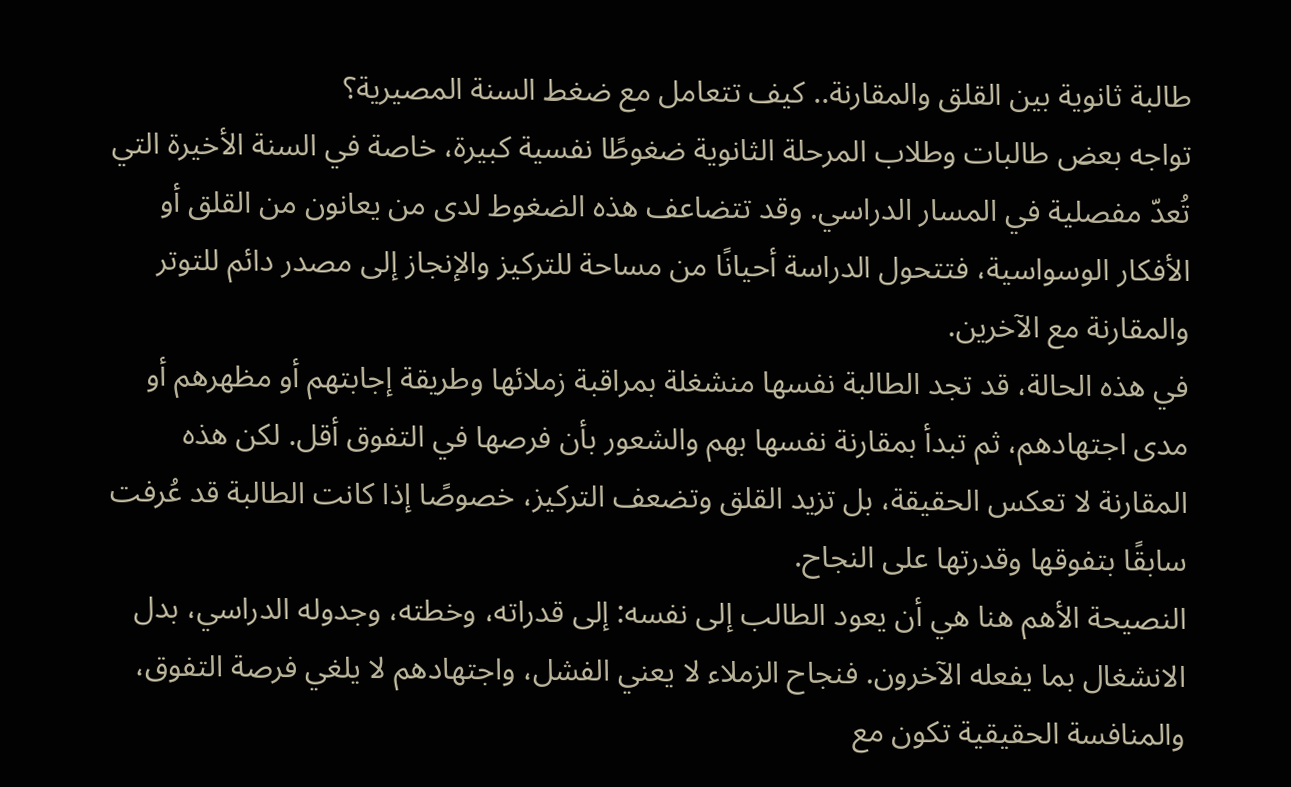طالبة ثانوية بين القلق والمقارنة.. كيف تتعامل مع ضغط السنة المصيرية؟
تواجه بعض طالبات وطلاب المرحلة الثانوية ضغوطًا نفسية كبيرة، خاصة في السنة الأخيرة التي تُعدّ مفصلية في المسار الدراسي. وقد تتضاعف هذه الضغوط لدى من يعانون من القلق أو الأفكار الوسواسية، فتتحول الدراسة أحيانًا من مساحة للتركيز والإنجاز إلى مصدر دائم للتوتر والمقارنة مع الآخرين.
في هذه الحالة، قد تجد الطالبة نفسها منشغلة بمراقبة زملائها وطريقة إجابتهم أو مظهرهم أو مدى اجتهادهم، ثم تبدأ بمقارنة نفسها بهم والشعور بأن فرصها في التفوق أقل. لكن هذه المقارنة لا تعكس الحقيقة، بل تزيد القلق وتضعف التركيز، خصوصًا إذا كانت الطالبة قد عُرفت سابقًا بتفوقها وقدرتها على النجاح.
النصيحة الأهم هنا هي أن يعود الطالب إلى نفسه: إلى قدراته، وخطته، وجدوله الدراسي، بدل الانشغال بما يفعله الآخرون. فنجاح الزملاء لا يعني الفشل، واجتهادهم لا يلغي فرصة التفوق، والمنافسة الحقيقية تكون مع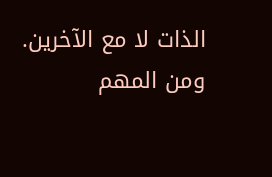الذات لا مع الآخرين.
ومن المهم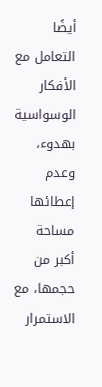أيضًا التعامل مع الأفكار الوسواسية بهدوء، وعدم إعطائها مساحة أكبر من حجمها، مع الاستمرار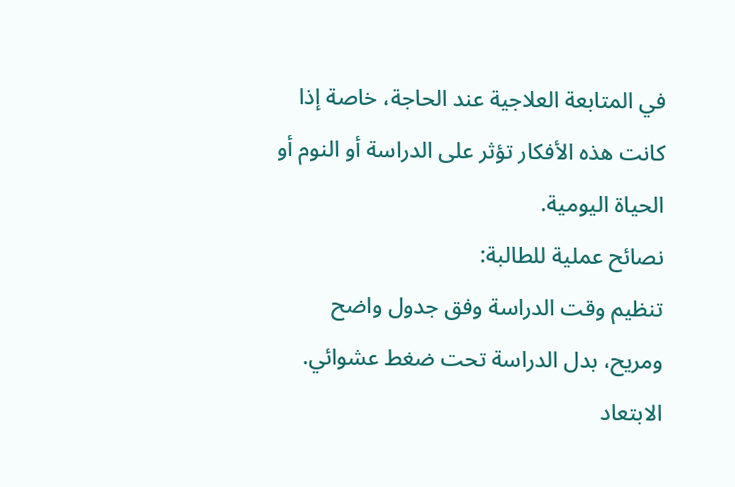في المتابعة العلاجية عند الحاجة، خاصة إذا كانت هذه الأفكار تؤثر على الدراسة أو النوم أو الحياة اليومية.
نصائح عملية للطالبة:
تنظيم وقت الدراسة وفق جدول واضح ومريح، بدل الدراسة تحت ضغط عشوائي.
الابتعاد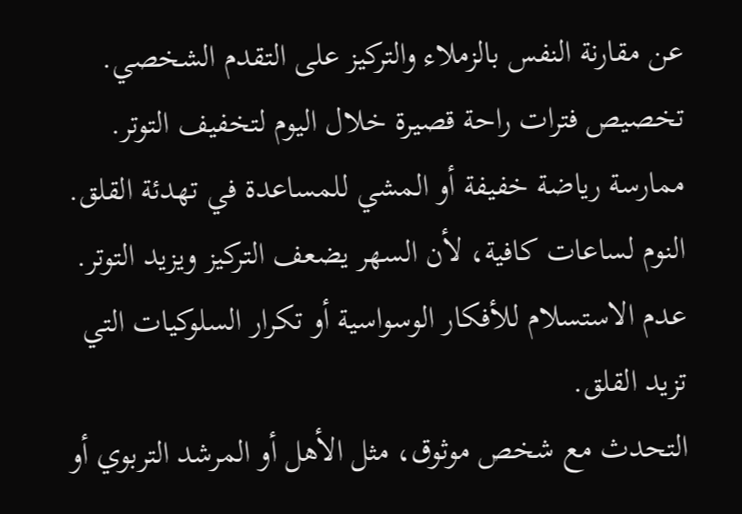عن مقارنة النفس بالزملاء والتركيز على التقدم الشخصي.
تخصيص فترات راحة قصيرة خلال اليوم لتخفيف التوتر.
ممارسة رياضة خفيفة أو المشي للمساعدة في تهدئة القلق.
النوم لساعات كافية، لأن السهر يضعف التركيز ويزيد التوتر.
عدم الاستسلام للأفكار الوسواسية أو تكرار السلوكيات التي تزيد القلق.
التحدث مع شخص موثوق، مثل الأهل أو المرشد التربوي أو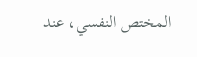المختص النفسي، عند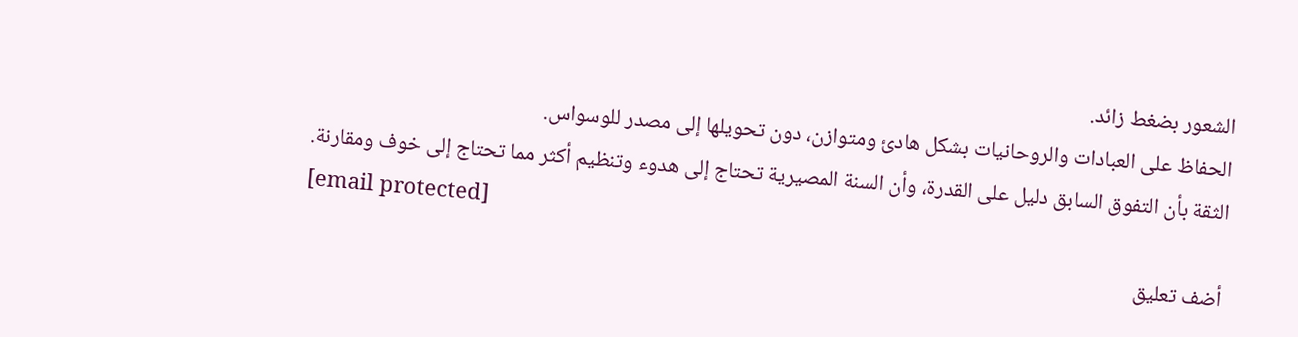الشعور بضغط زائد.
الحفاظ على العبادات والروحانيات بشكل هادئ ومتوازن، دون تحويلها إلى مصدر للوسواس.
الثقة بأن التفوق السابق دليل على القدرة، وأن السنة المصيرية تحتاج إلى هدوء وتنظيم أكثر مما تحتاج إلى خوف ومقارنة.
[email protected]
أضف تعليق